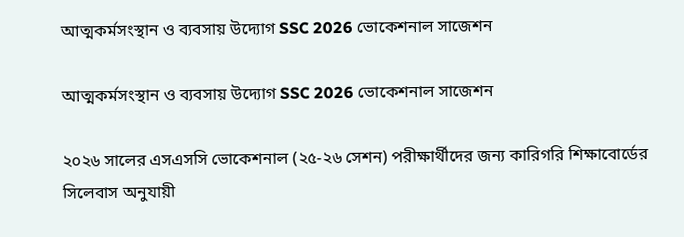আত্মকর্মসংস্থান ও ব্যবসায় উদ্যোগ SSC 2026 ভোকেশনাল সাজেশন

আত্মকর্মসংস্থান ও ব্যবসায় উদ্যোগ SSC 2026 ভোকেশনাল সাজেশন

২০২৬ সালের এসএসসি ভোকেশনাল (২৫-২৬ সেশন) পরীক্ষার্থীদের জন্য কারিগরি শিক্ষাবোর্ডের সিলেবাস অনুযায়ী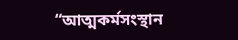“আত্মকর্মসংস্থান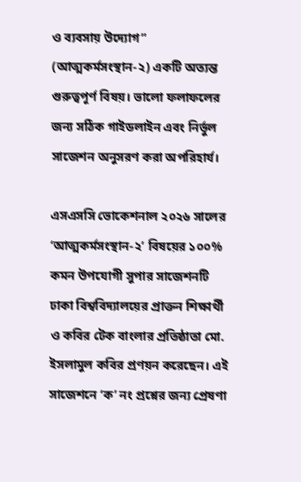ও ব্যবসায় উদ্যোগ” (আত্মকর্মসংস্থান-২) একটি অত্যন্ত গুরুত্বপূর্ণ বিষয়। ভালো ফলাফলের জন্য সঠিক গাইডলাইন এবং নির্ভুল সাজেশন অনুসরণ করা অপরিহার্য।

এসএসসি ভোকেশনাল ২০২৬ সালের ‘আত্মকর্মসংস্থান-২’ বিষয়ের ১০০% কমন উপযোগী সুপার সাজেশনটি ঢাকা বিশ্ববিদ্যালয়ের প্রাক্তন শিক্ষার্থী ও কবির টেক বাংলার প্রতিষ্ঠাতা মো. ইসলামুল কবির প্রণয়ন করেছেন। এই সাজেশনে ‘ক’ নং প্রশ্নের জন্য প্রেষণা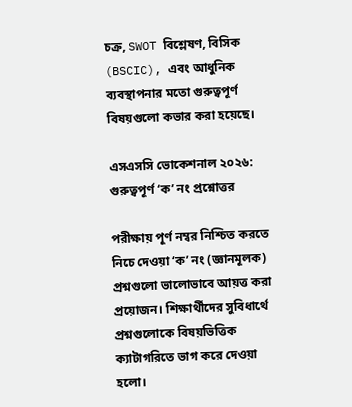চক্র, SWOT বিশ্লেষণ, বিসিক (BSCIC), এবং আধুনিক ব্যবস্থাপনার মতো গুরুত্বপূর্ণ বিষয়গুলো কভার করা হয়েছে।

এসএসসি ভোকেশনাল ২০২৬: গুরুত্বপূর্ণ ‘ক’ নং প্রশ্নোত্তর

পরীক্ষায় পূর্ণ নম্বর নিশ্চিত করতে নিচে দেওয়া ‘ক’ নং (জ্ঞানমূলক) প্রশ্নগুলো ভালোভাবে আয়ত্ত করা প্রয়োজন। শিক্ষার্থীদের সুবিধার্থে প্রশ্নগুলোকে বিষয়ভিত্তিক ক্যাটাগরিতে ভাগ করে দেওয়া হলো।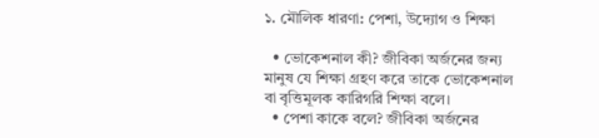১. মৌলিক ধারণা: পেশা, উদ্যোগ ও শিক্ষা

  • ভোকেশনাল কী? জীবিকা অর্জনের জন্য মানুষ যে শিক্ষা গ্রহণ করে তাকে ভোকেশনাল বা বৃত্তিমূলক কারিগরি শিক্ষা বলে।
  • পেশা কাকে বলে? জীবিকা অর্জনের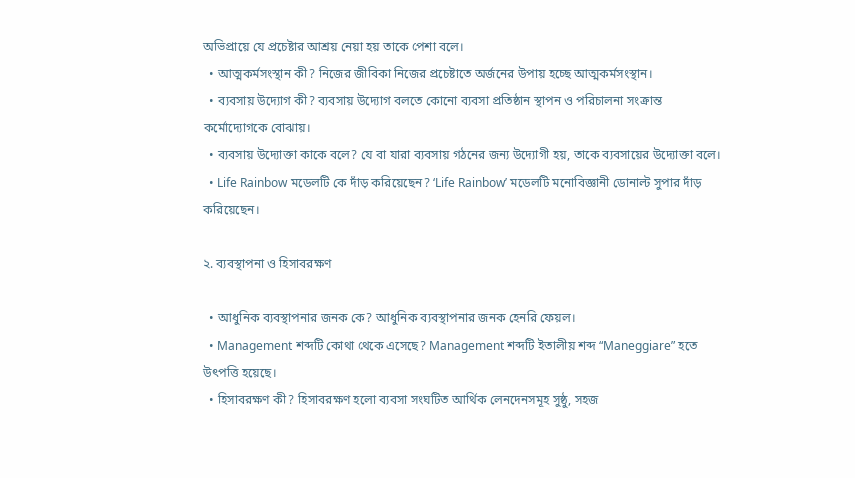অভিপ্রায়ে যে প্রচেষ্টার আশ্রয় নেয়া হয় তাকে পেশা বলে।
  • আত্মকর্মসংস্থান কী? নিজের জীবিকা নিজের প্রচেষ্টাতে অর্জনের উপায় হচ্ছে আত্মকর্মসংস্থান।
  • ব্যবসায় উদ্যোগ কী? ব্যবসায় উদ্যোগ বলতে কোনো ব্যবসা প্রতিষ্ঠান স্থাপন ও পরিচালনা সংক্রান্ত কর্মোদ্যোগকে বোঝায়।
  • ব্যবসায় উদ্যোক্তা কাকে বলে? যে বা যারা ব্যবসায় গঠনের জন্য উদ্যোগী হয়, তাকে ব্যবসায়ের উদ্যোক্তা বলে।
  • Life Rainbow মডেলটি কে দাঁড় করিয়েছেন? ‘Life Rainbow’ মডেলটি মনোবিজ্ঞানী ডোনাল্ট সুপার দাঁড় করিয়েছেন।

২. ব্যবস্থাপনা ও হিসাবরক্ষণ

  • আধুনিক ব্যবস্থাপনার জনক কে? আধুনিক ব্যবস্থাপনার জনক হেনরি ফেয়ল।
  • Management শব্দটি কোথা থেকে এসেছে? Management শব্দটি ইতালীয় শব্দ “Maneggiare” হতে উৎপত্তি হয়েছে।
  • হিসাবরক্ষণ কী? হিসাবরক্ষণ হলো ব্যবসা সংঘটিত আর্থিক লেনদেনসমূহ সুষ্ঠু, সহজ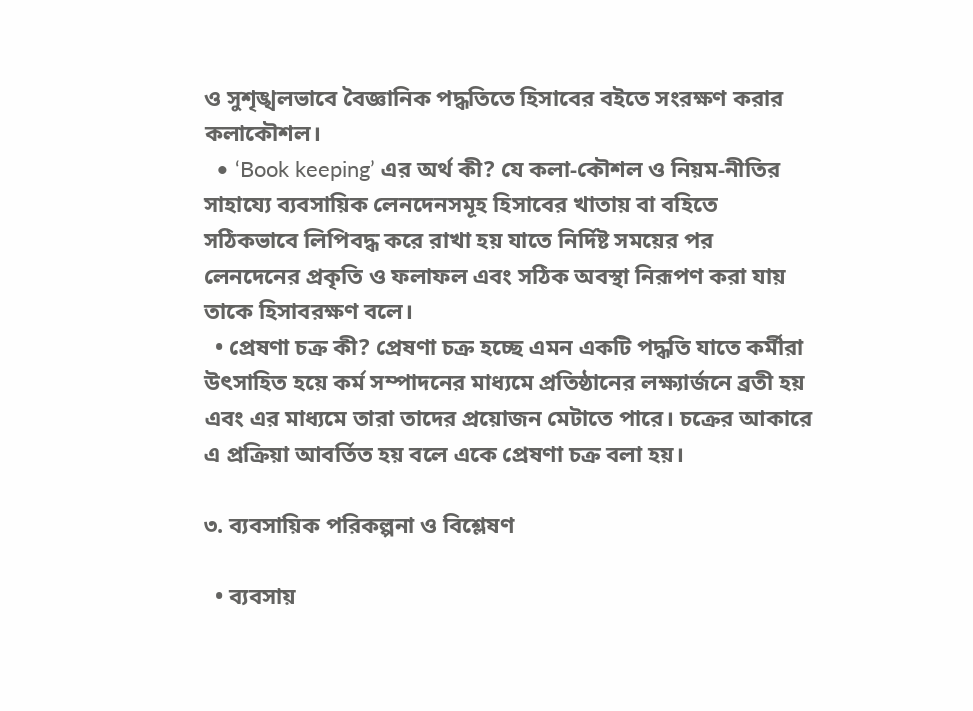ও সুশৃঙ্খলভাবে বৈজ্ঞানিক পদ্ধতিতে হিসাবের বইতে সংরক্ষণ করার কলাকৌশল।
  • ‘Book keeping’ এর অর্থ কী? যে কলা-কৌশল ও নিয়ম-নীতির সাহায্যে ব্যবসায়িক লেনদেনসমূহ হিসাবের খাতায় বা বহিতে সঠিকভাবে লিপিবদ্ধ করে রাখা হয় যাতে নির্দিষ্ট সময়ের পর লেনদেনের প্রকৃতি ও ফলাফল এবং সঠিক অবস্থা নিরূপণ করা যায় তাকে হিসাবরক্ষণ বলে।
  • প্রেষণা চক্র কী? প্রেষণা চক্র হচ্ছে এমন একটি পদ্ধতি যাতে কর্মীরা উৎসাহিত হয়ে কর্ম সম্পাদনের মাধ্যমে প্রতিষ্ঠানের লক্ষ্যার্জনে ব্রতী হয় এবং এর মাধ্যমে তারা তাদের প্রয়োজন মেটাতে পারে। চক্রের আকারে এ প্রক্রিয়া আবর্তিত হয় বলে একে প্রেষণা চক্র বলা হয়।

৩. ব্যবসায়িক পরিকল্পনা ও বিশ্লেষণ

  • ব্যবসায়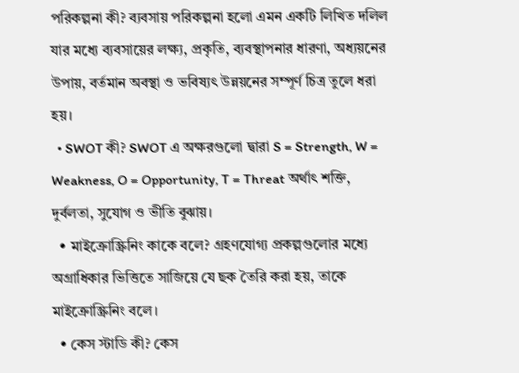পরিকল্পনা কী? ব্যবসায় পরিকল্পনা হলো এমন একটি লিখিত দলিল যার মধ্যে ব্যবসায়ের লক্ষ্য, প্রকৃতি, ব্যবস্থাপনার ধারণা, অধ্যয়নের উপায়, বর্তমান অবস্থা ও ভবিষ্যৎ উন্নয়নের সম্পূর্ণ চিত্র তুলে ধরা হয়।
  • SWOT কী? SWOT এ অক্ষরগুলো দ্বারা S = Strength, W = Weakness, O = Opportunity, T = Threat অর্থাৎ শক্তি, দুর্বলতা, সুযোগ ও ভীতি বুঝায়।
  • মাইক্রোস্ক্রিনিং কাকে বলে? গ্রহণযোগ্য প্রকল্পগুলোর মধ্যে অগ্রাধিকার ভিত্তিতে সাজিয়ে যে ছক তৈরি করা হয়, তাকে মাইক্রোস্ক্রিনিং বলে।
  • কেস স্টাডি কী? কেস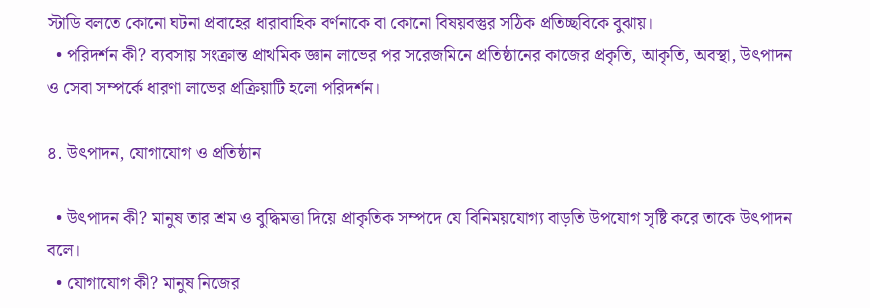স্টাডি বলতে কোনো ঘটনা প্রবাহের ধারাবাহিক বর্ণনাকে বা কোনো বিষয়বস্তুর সঠিক প্রতিচ্ছবিকে বুঝায়।
  • পরিদর্শন কী? ব্যবসায় সংক্রান্ত প্রাথমিক জ্ঞান লাভের পর সরেজমিনে প্রতিষ্ঠানের কাজের প্রকৃতি, আকৃতি, অবস্থা, উৎপাদন ও সেবা সম্পর্কে ধারণা লাভের প্রক্রিয়াটি হলো পরিদর্শন।

৪. উৎপাদন, যোগাযোগ ও প্রতিষ্ঠান

  • উৎপাদন কী? মানুষ তার শ্রম ও বুদ্ধিমত্তা দিয়ে প্রাকৃতিক সম্পদে যে বিনিময়যোগ্য বাড়তি উপযোগ সৃষ্টি করে তাকে উৎপাদন বলে।
  • যোগাযোগ কী? মানুষ নিজের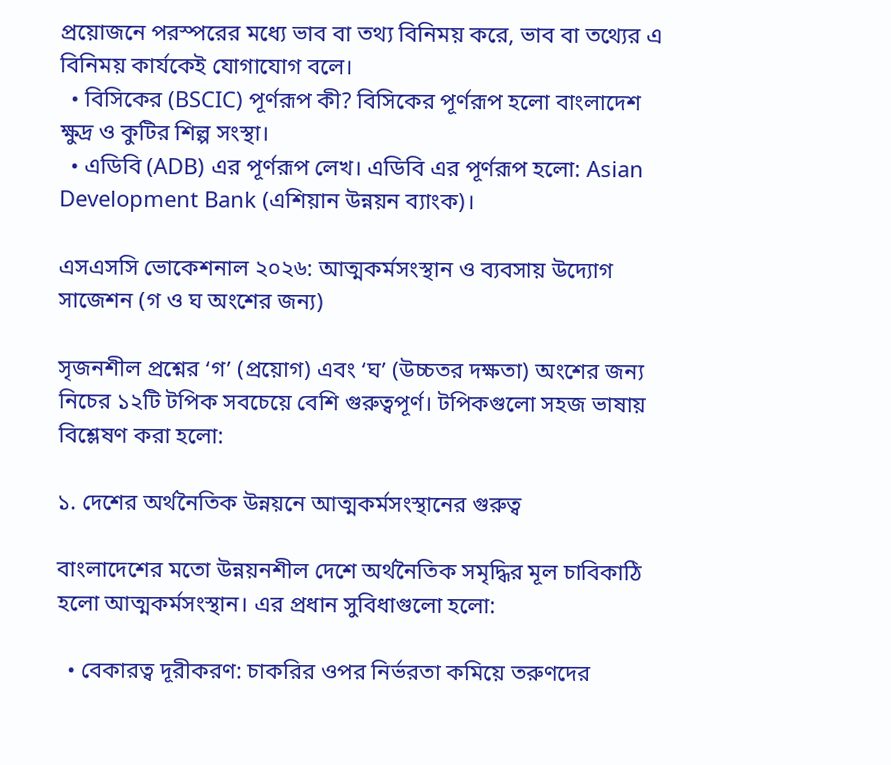প্রয়োজনে পরস্পরের মধ্যে ভাব বা তথ্য বিনিময় করে, ভাব বা তথ্যের এ বিনিময় কার্যকেই যোগাযোগ বলে।
  • বিসিকের (BSCIC) পূর্ণরূপ কী? বিসিকের পূর্ণরূপ হলো বাংলাদেশ ক্ষুদ্র ও কুটির শিল্প সংস্থা।
  • এডিবি (ADB) এর পূর্ণরূপ লেখ। এডিবি এর পূর্ণরূপ হলো: Asian Development Bank (এশিয়ান উন্নয়ন ব্যাংক)।

এসএসসি ভোকেশনাল ২০২৬: আত্মকর্মসংস্থান ও ব্যবসায় উদ্যোগ সাজেশন (গ ও ঘ অংশের জন্য)

সৃজনশীল প্রশ্নের ‘গ’ (প্রয়োগ) এবং ‘ঘ’ (উচ্চতর দক্ষতা) অংশের জন্য নিচের ১২টি টপিক সবচেয়ে বেশি গুরুত্বপূর্ণ। টপিকগুলো সহজ ভাষায় বিশ্লেষণ করা হলো:

১. দেশের অর্থনৈতিক উন্নয়নে আত্মকর্মসংস্থানের গুরুত্ব

বাংলাদেশের মতো উন্নয়নশীল দেশে অর্থনৈতিক সমৃদ্ধির মূল চাবিকাঠি হলো আত্মকর্মসংস্থান। এর প্রধান সুবিধাগুলো হলো:

  • বেকারত্ব দূরীকরণ: চাকরির ওপর নির্ভরতা কমিয়ে তরুণদের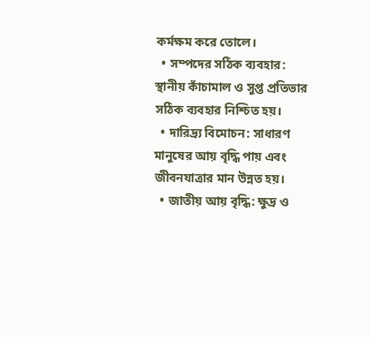কর্মক্ষম করে তোলে।
  • সম্পদের সঠিক ব্যবহার: স্থানীয় কাঁচামাল ও সুপ্ত প্রতিভার সঠিক ব্যবহার নিশ্চিত হয়।
  • দারিদ্র্য বিমোচন: সাধারণ মানুষের আয় বৃদ্ধি পায় এবং জীবনযাত্রার মান উন্নত হয়।
  • জাতীয় আয় বৃদ্ধি: ক্ষুদ্র ও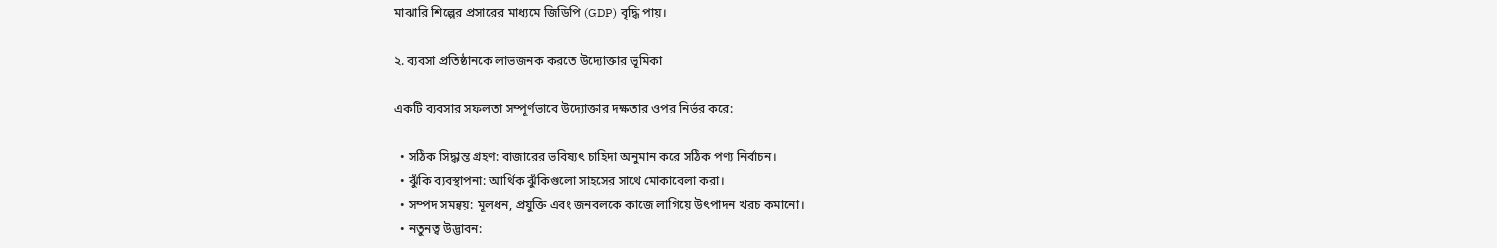মাঝারি শিল্পের প্রসারের মাধ্যমে জিডিপি (GDP) বৃদ্ধি পায়।

২. ব্যবসা প্রতিষ্ঠানকে লাভজনক করতে উদ্যোক্তার ভূমিকা

একটি ব্যবসার সফলতা সম্পূর্ণভাবে উদ্যোক্তার দক্ষতার ওপর নির্ভর করে:

  • সঠিক সিদ্ধান্ত গ্রহণ: বাজারের ভবিষ্যৎ চাহিদা অনুমান করে সঠিক পণ্য নির্বাচন।
  • ঝুঁকি ব্যবস্থাপনা: আর্থিক ঝুঁকিগুলো সাহসের সাথে মোকাবেলা করা।
  • সম্পদ সমন্বয়: মূলধন, প্রযুক্তি এবং জনবলকে কাজে লাগিয়ে উৎপাদন খরচ কমানো।
  • নতুনত্ব উদ্ভাবন: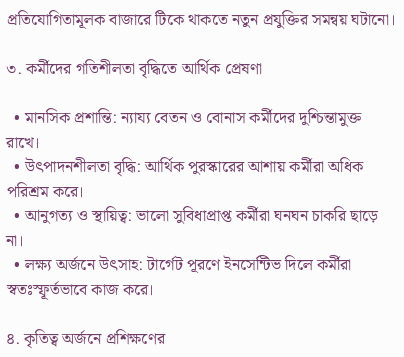প্রতিযোগিতামূলক বাজারে টিকে থাকতে নতুন প্রযুক্তির সমন্বয় ঘটানো।

৩. কর্মীদের গতিশীলতা বৃদ্ধিতে আর্থিক প্রেষণা

  • মানসিক প্রশান্তি: ন্যায্য বেতন ও বোনাস কর্মীদের দুশ্চিন্তামুক্ত রাখে।
  • উৎপাদনশীলতা বৃদ্ধি: আর্থিক পুরস্কারের আশায় কর্মীরা অধিক পরিশ্রম করে।
  • আনুগত্য ও স্থায়িত্ব: ভালো সুবিধাপ্রাপ্ত কর্মীরা ঘনঘন চাকরি ছাড়ে না।
  • লক্ষ্য অর্জনে উৎসাহ: টার্গেট পূরণে ইনসেন্টিভ দিলে কর্মীরা স্বতঃস্ফূর্তভাবে কাজ করে।

৪. কৃতিত্ব অর্জনে প্রশিক্ষণের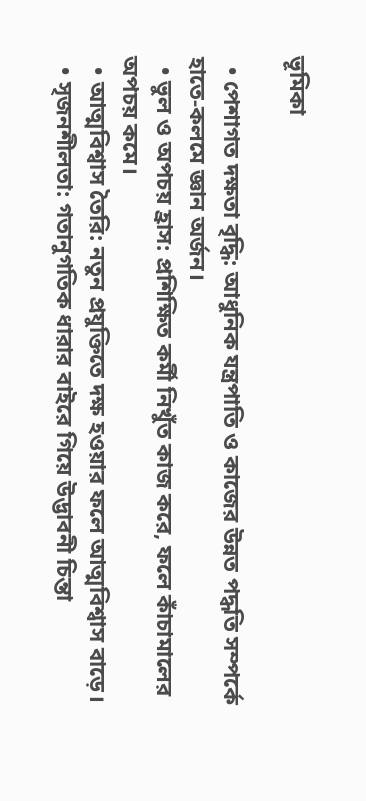ভূমিকা

  • পেশাগত দক্ষতা বৃদ্ধি: আধুনিক যন্ত্রপাতি ও কাজের উন্নত পদ্ধতি সম্পর্কে হাতে-কলমে জ্ঞান অর্জন।
  • ভুল ও অপচয় হ্রাস: প্রশিক্ষিত কর্মী নিখুঁত কাজ করে, ফলে কাঁচামালের অপচয় কমে।
  • আত্মবিশ্বাস তৈরি: নতুন প্রযুক্তিতে দক্ষ হওয়ার ফলে আত্মবিশ্বাস বাড়ে।
  • সৃজনশীলতা: গতানুগতিক ধারার বাইরে গিয়ে উদ্ভাবনী চিন্তা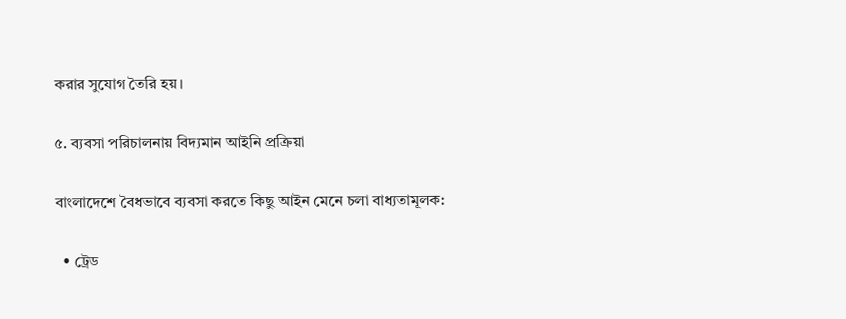করার সুযোগ তৈরি হয়।

৫. ব্যবসা পরিচালনায় বিদ্যমান আইনি প্রক্রিয়া

বাংলাদেশে বৈধভাবে ব্যবসা করতে কিছু আইন মেনে চলা বাধ্যতামূলক:

  • ট্রেড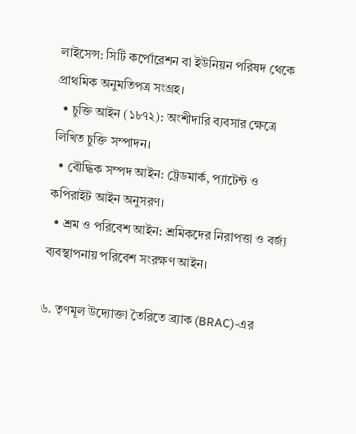লাইসেন্স: সিটি কর্পোরেশন বা ইউনিয়ন পরিষদ থেকে প্রাথমিক অনুমতিপত্র সংগ্রহ।
  • চুক্তি আইন (১৮৭২): অংশীদারি ব্যবসার ক্ষেত্রে লিখিত চুক্তি সম্পাদন।
  • বৌদ্ধিক সম্পদ আইন: ট্রেডমার্ক, প্যাটেন্ট ও কপিরাইট আইন অনুসরণ।
  • শ্রম ও পরিবেশ আইন: শ্রমিকদের নিরাপত্তা ও বর্জ্য ব্যবস্থাপনায় পরিবেশ সংরক্ষণ আইন।

৬. তৃণমূল উদ্যোক্তা তৈরিতে ব্র্যাক (BRAC)-এর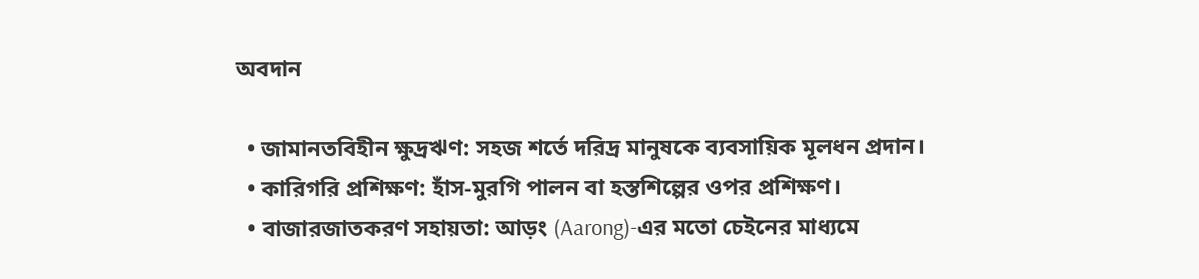অবদান

  • জামানতবিহীন ক্ষুদ্রঋণ: সহজ শর্তে দরিদ্র মানুষকে ব্যবসায়িক মূলধন প্রদান।
  • কারিগরি প্রশিক্ষণ: হাঁস-মুরগি পালন বা হস্তশিল্পের ওপর প্রশিক্ষণ।
  • বাজারজাতকরণ সহায়তা: আড়ং (Aarong)-এর মতো চেইনের মাধ্যমে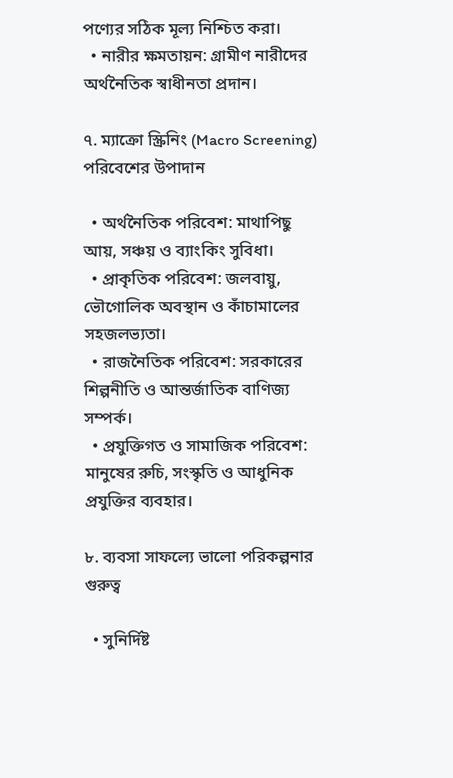পণ্যের সঠিক মূল্য নিশ্চিত করা।
  • নারীর ক্ষমতায়ন: গ্রামীণ নারীদের অর্থনৈতিক স্বাধীনতা প্রদান।

৭. ম্যাক্রো স্ক্রিনিং (Macro Screening) পরিবেশের উপাদান

  • অর্থনৈতিক পরিবেশ: মাথাপিছু আয়, সঞ্চয় ও ব্যাংকিং সুবিধা।
  • প্রাকৃতিক পরিবেশ: জলবায়ু, ভৌগোলিক অবস্থান ও কাঁচামালের সহজলভ্যতা।
  • রাজনৈতিক পরিবেশ: সরকারের শিল্পনীতি ও আন্তর্জাতিক বাণিজ্য সম্পর্ক।
  • প্রযুক্তিগত ও সামাজিক পরিবেশ: মানুষের রুচি, সংস্কৃতি ও আধুনিক প্রযুক্তির ব্যবহার।

৮. ব্যবসা সাফল্যে ভালো পরিকল্পনার গুরুত্ব

  • সুনির্দিষ্ট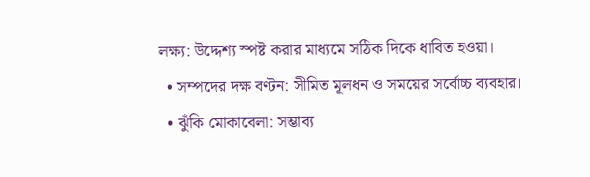লক্ষ্য: উদ্দেশ্য স্পষ্ট করার মাধ্যমে সঠিক দিকে ধাবিত হওয়া।
  • সম্পদের দক্ষ বণ্টন: সীমিত মূলধন ও সময়ের সর্বোচ্চ ব্যবহার।
  • ঝুঁকি মোকাবেলা: সম্ভাব্য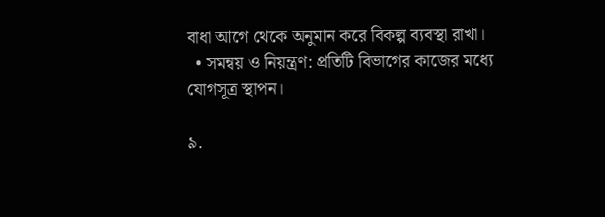বাধা আগে থেকে অনুমান করে বিকল্প ব্যবস্থা রাখা।
  • সমন্বয় ও নিয়ন্ত্রণ: প্রতিটি বিভাগের কাজের মধ্যে যোগসূত্র স্থাপন।

৯.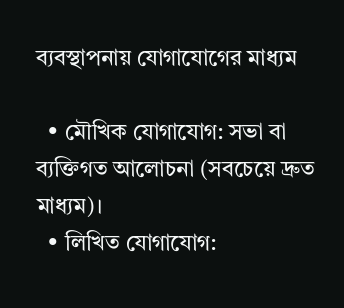ব্যবস্থাপনায় যোগাযোগের মাধ্যম

  • মৌখিক যোগাযোগ: সভা বা ব্যক্তিগত আলোচনা (সবচেয়ে দ্রুত মাধ্যম)।
  • লিখিত যোগাযোগ: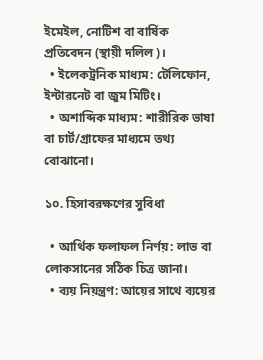ইমেইল, নোটিশ বা বার্ষিক প্রতিবেদন (স্থায়ী দলিল)।
  • ইলেকট্রনিক মাধ্যম: টেলিফোন, ইন্টারনেট বা জুম মিটিং।
  • অশাব্দিক মাধ্যম: শারীরিক ভাষা বা চার্ট/গ্রাফের মাধ্যমে তথ্য বোঝানো।

১০. হিসাবরক্ষণের সুবিধা

  • আর্থিক ফলাফল নির্ণয়: লাভ বা লোকসানের সঠিক চিত্র জানা।
  • ব্যয় নিয়ন্ত্রণ: আয়ের সাথে ব্যয়ের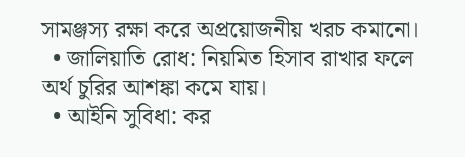সামঞ্জস্য রক্ষা করে অপ্রয়োজনীয় খরচ কমানো।
  • জালিয়াতি রোধ: নিয়মিত হিসাব রাখার ফলে অর্থ চুরির আশঙ্কা কমে যায়।
  • আইনি সুবিধা: কর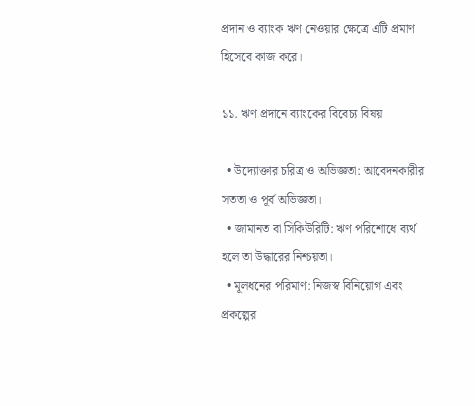প্রদান ও ব্যাংক ঋণ নেওয়ার ক্ষেত্রে এটি প্রমাণ হিসেবে কাজ করে।

১১. ঋণ প্রদানে ব্যাংকের বিবেচ্য বিষয়

  • উদ্যোক্তার চরিত্র ও অভিজ্ঞতা: আবেদনকারীর সততা ও পূর্ব অভিজ্ঞতা।
  • জামানত বা সিকিউরিটি: ঋণ পরিশোধে ব্যর্থ হলে তা উদ্ধারের নিশ্চয়তা।
  • মূলধনের পরিমাণ: নিজস্ব বিনিয়োগ এবং প্রকল্পের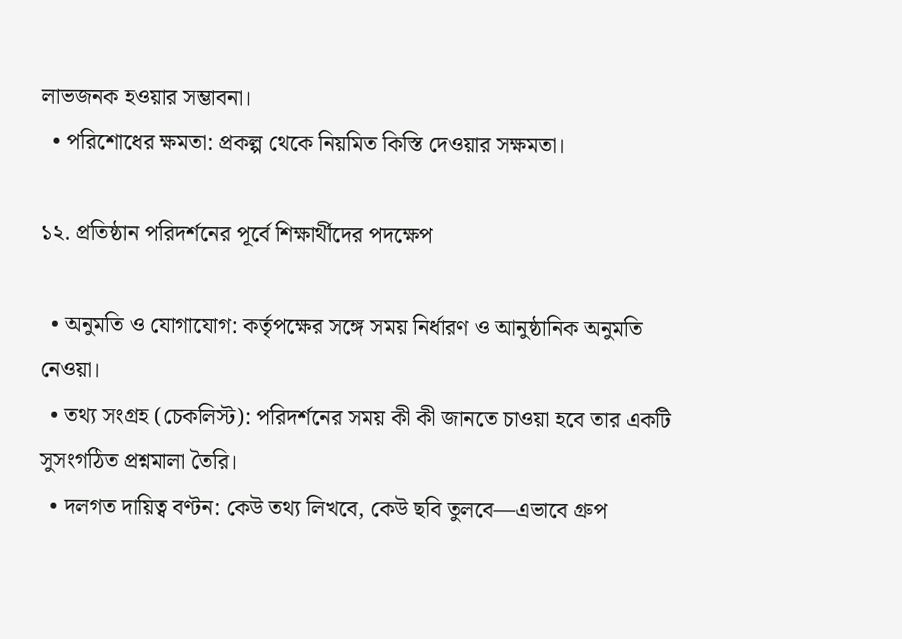লাভজনক হওয়ার সম্ভাবনা।
  • পরিশোধের ক্ষমতা: প্রকল্প থেকে নিয়মিত কিস্তি দেওয়ার সক্ষমতা।

১২. প্রতিষ্ঠান পরিদর্শনের পূর্বে শিক্ষার্থীদের পদক্ষেপ

  • অনুমতি ও যোগাযোগ: কর্তৃপক্ষের সঙ্গে সময় নির্ধারণ ও আনুষ্ঠানিক অনুমতি নেওয়া।
  • তথ্য সংগ্রহ (চেকলিস্ট): পরিদর্শনের সময় কী কী জানতে চাওয়া হবে তার একটি সুসংগঠিত প্রশ্নমালা তৈরি।
  • দলগত দায়িত্ব বণ্টন: কেউ তথ্য লিখবে, কেউ ছবি তুলবে—এভাবে গ্রুপ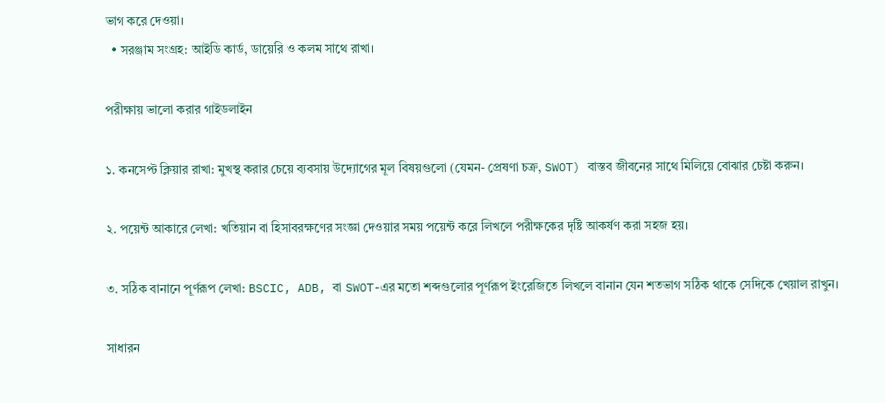ভাগ করে দেওয়া।
  • সরঞ্জাম সংগ্রহ: আইডি কার্ড, ডায়েরি ও কলম সাথে রাখা।

পরীক্ষায় ভালো করার গাইডলাইন

১. কনসেপ্ট ক্লিয়ার রাখা: মুখস্থ করার চেয়ে ব্যবসায় উদ্যোগের মূল বিষয়গুলো (যেমন- প্রেষণা চক্র, SWOT) বাস্তব জীবনের সাথে মিলিয়ে বোঝার চেষ্টা করুন।

২. পয়েন্ট আকারে লেখা: খতিয়ান বা হিসাবরক্ষণের সংজ্ঞা দেওয়ার সময় পয়েন্ট করে লিখলে পরীক্ষকের দৃষ্টি আকর্ষণ করা সহজ হয়।

৩. সঠিক বানানে পূর্ণরূপ লেখা: BSCIC, ADB, বা SWOT-এর মতো শব্দগুলোর পূর্ণরূপ ইংরেজিতে লিখলে বানান যেন শতভাগ সঠিক থাকে সেদিকে খেয়াল রাখুন।

সাধারন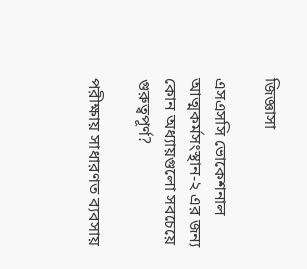জিজ্ঞাসা

এসএসসি ভোকেশনাল আত্মকর্মসংস্থান-২ এর জন্য কোন অধ্যায়গুলো সবচেয়ে গুরুত্বপূর্ণ?

পরীক্ষায় সাধারণত ব্যবসায়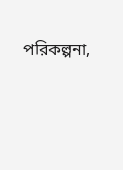পরিকল্পনা,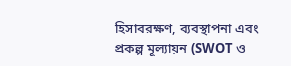হিসাবরক্ষণ, ব্যবস্থাপনা এবং প্রকল্প মূল্যায়ন (SWOT ও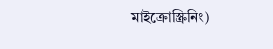মাইক্রোস্ক্রিনিং)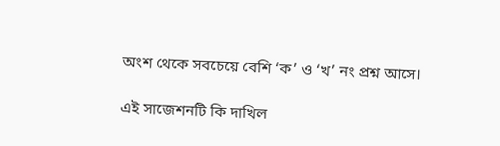অংশ থেকে সবচেয়ে বেশি ‘ক’ ও ‘খ’ নং প্রশ্ন আসে।

এই সাজেশনটি কি দাখিল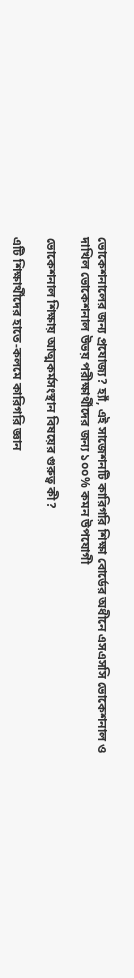ভোকেশনালের জন্য প্রযোজ্য? হ্যাঁ, এই সাজেশনটি কারিগরি শিক্ষা বোর্ডের অধীনে এসএসসি ভোকেশনাল ও দাখিল ভোকেশনাল উভয় পরীক্ষার্থীদের জন্য ১০০% কমন উপযোগী

ভোকেশনাল শিক্ষায় আত্মকর্মসংস্থান বিষয়ের গুরুত্ব কী?

এটি শিক্ষার্থীদের হাতে-কলমে কারিগরি জ্ঞান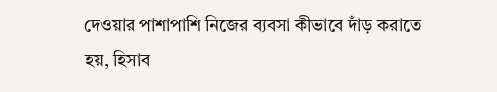দেওয়ার পাশাপাশি নিজের ব্যবসা কীভাবে দাঁড় করাতে হয়, হিসাব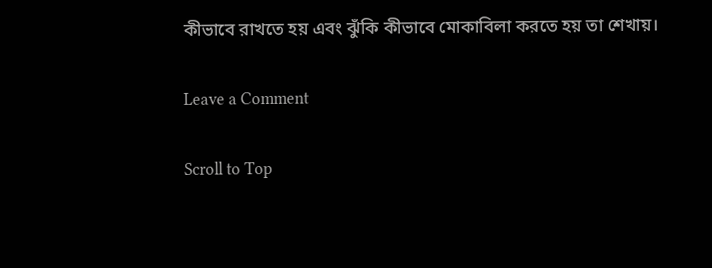কীভাবে রাখতে হয় এবং ঝুঁকি কীভাবে মোকাবিলা করতে হয় তা শেখায়।

Leave a Comment

Scroll to Top